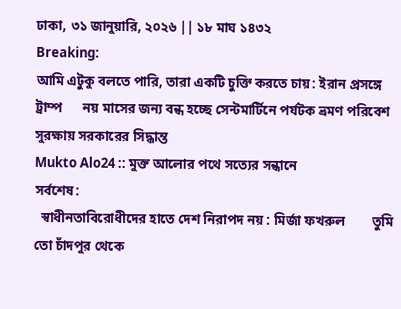ঢাকা, ৩১ জানুয়ারি, ২০২৬ || ১৮ মাঘ ১৪৩২
Breaking:
আমি এটুকু বলতে পারি, তারা একটি চুক্তি করতে চায়: ইরান প্রসঙ্গে ট্রাম্প      নয় মাসের জন্য বন্ধ হচ্ছে সেন্টমার্টিনে পর্যটক ভ্রমণ পরিবেশ সুরক্ষায় সরকারের সিদ্ধান্ত
Mukto Alo24 :: মুক্ত আলোর পথে সত্যের সন্ধানে
সর্বশেষ:
  স্বাধীনতাবিরোধীদের হাতে দেশ নিরাপদ নয় : মির্জা ফখরুল        তুমি তো চাঁদপুর থেকে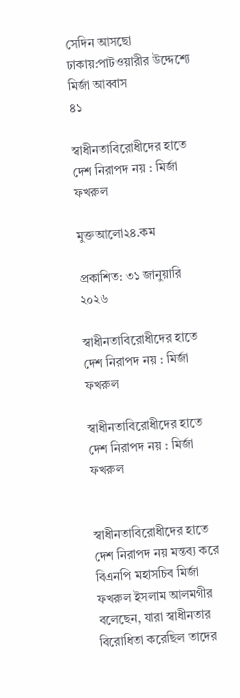সেদিন আসছো ঢাকায়:পাটওয়ারীর উদ্দেশ্যে মির্জা আব্বাস
৪১

স্বাধীনতাবিরোধীদের হাতে দেশ নিরাপদ নয় : মির্জা ফখরুল

মুক্তআলো২৪.কম

প্রকাশিত: ৩১ জানুয়ারি ২০২৬

স্বাধীনতাবিরোধীদের হাতে দেশ নিরাপদ নয় : মির্জা ফখরুল

স্বাধীনতাবিরোধীদের হাতে দেশ নিরাপদ নয় : মির্জা ফখরুল


স্বাধীনতাবিরোধীদের হাতে দেশ নিরাপদ নয় মন্তব্য করে বিএনপি মহাসচিব মির্জা ফখরুল ইসলাম আলমগীর বলেছেন, যারা স্বাধীনতার বিরোধিতা করেছিল তাদের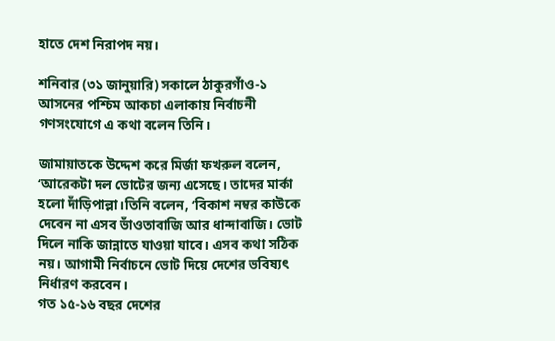হাতে দেশ নিরাপদ নয়।

শনিবার (৩১ জানুয়ারি) সকালে ঠাকুরগাঁও-১ আসনের পশ্চিম আকচা এলাকায় নির্বাচনী গণসংযোগে এ কথা বলেন তিনি।

জামায়াতকে উদ্দেশ করে মির্জা ফখরুল বলেন, ‘আরেকটা দল ভোটের জন্য এসেছে। তাদের মার্কা হলো দাঁড়িপাল্লা।তিনি বলেন, ‘বিকাশ নম্বর কাউকে দেবেন না এসব ভাঁওতাবাজি আর ধান্দাবাজি। ভোট দিলে নাকি জান্নাতে যাওয়া যাবে। এসব কথা সঠিক নয়। আগামী নির্বাচনে ভোট দিয়ে দেশের ভবিষ্যৎ নির্ধারণ করবেন।
গত ১৫-১৬ বছর দেশের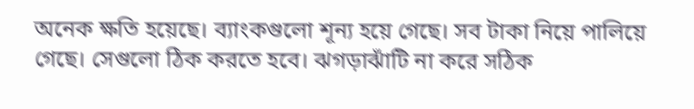অনেক ক্ষতি হয়েছে। ব্যাংকগুলো শূন্য হয়ে গেছে। সব টাকা নিয়ে পালিয়ে গেছে। সেগুলো ঠিক করতে হবে। ঝগড়াঝাঁটি না করে সঠিক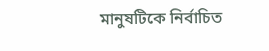মানুষটিকে নির্বাচিত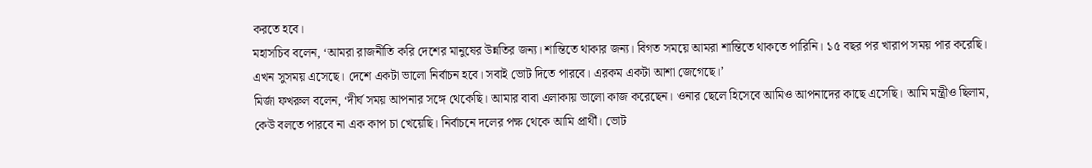করতে হবে।
মহাসচিব বলেন, ‘আমরা রাজনীতি করি দেশের মানুষের উন্নতির জন্য। শান্তিতে থাকার জন্য। বিগত সময়ে আমরা শান্তিতে থাকতে পারিনি। ১৫ বছর পর খারাপ সময় পার করেছি। এখন সুসময় এসেছে। দেশে একটা ভালো নির্বাচন হবে। সবাই ভোট দিতে পারবে। এরকম একটা আশা জেগেছে।’
মির্জা ফখরুল বলেন, ‘দীর্ঘ সময় আপনার সঙ্গে থেকেছি। আমার বাবা এলাকায় ভালো কাজ করেছেন। ওনার ছেলে হিসেবে আমিও আপনাদের কাছে এসেছি। আমি মন্ত্রীও ছিলাম, কেউ বলতে পারবে না এক কাপ চা খেয়েছি। নির্বাচনে দলের পক্ষ থেকে আমি প্রার্থী। ভোট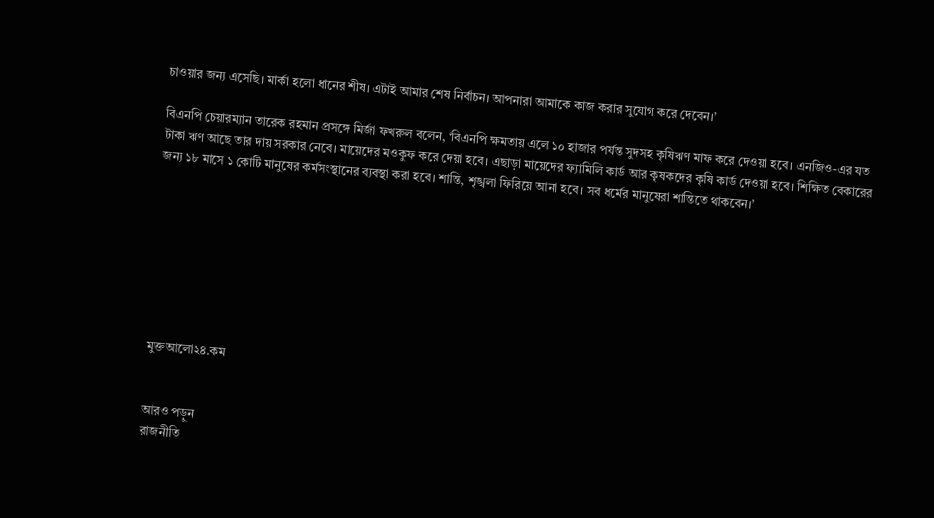চাওয়ার জন্য এসেছি। মার্কা হলো ধানের শীষ। এটাই আমার শেষ নির্বাচন। আপনারা আমাকে কাজ করার সুযোগ করে দেবেন।’

বিএনপি চেয়ারম্যান তারেক রহমান প্রসঙ্গে মির্জা ফখরুল বলেন, ‘বিএনপি ক্ষমতায় এলে ১০ হাজার পর্যন্ত সুদসহ কৃষিঋণ মাফ করে দেওয়া হবে। এনজিও-এর যত টাকা ঋণ আছে তার দায় সরকার নেবে। মায়েদের মওকুফ করে দেয়া হবে। এছাড়া মায়েদের ফ্যামিলি কার্ড আর কৃষকদের কৃষি কার্ড দেওয়া হবে। শিক্ষিত বেকারের জন্য ১৮ মাসে ১ কোটি মানুষের কর্মসংস্থানের ব্যবস্থা করা হবে। শান্তি, শৃঙ্খলা ফিরিয়ে আনা হবে। সব ধর্মের মানুষেরা শান্তিতে থাকবেন।’








মুক্তআলো২৪.কম


আরও পড়ুন
রাজনীতি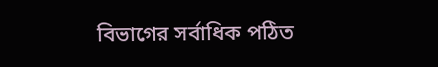বিভাগের সর্বাধিক পঠিত